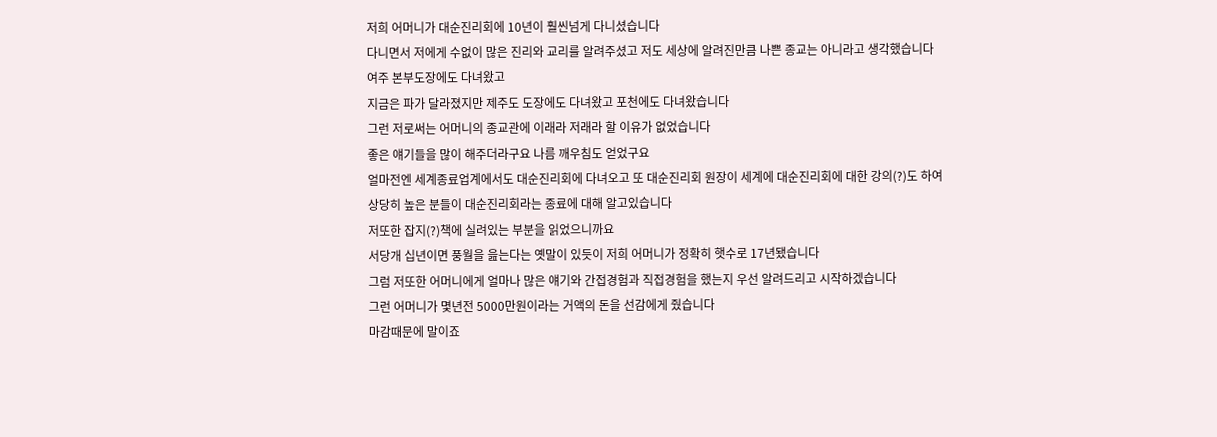저희 어머니가 대순진리회에 10년이 훨씬넘게 다니셨습니다
다니면서 저에게 수없이 많은 진리와 교리를 알려주셨고 저도 세상에 알려진만큼 나쁜 종교는 아니라고 생각했습니다
여주 본부도장에도 다녀왔고
지금은 파가 달라졌지만 제주도 도장에도 다녀왔고 포천에도 다녀왔습니다
그런 저로써는 어머니의 종교관에 이래라 저래라 할 이유가 없었습니다
좋은 얘기들을 많이 해주더라구요 나름 깨우침도 얻었구요
얼마전엔 세계종료업계에서도 대순진리회에 다녀오고 또 대순진리회 원장이 세계에 대순진리회에 대한 강의(?)도 하여 상당히 높은 분들이 대순진리회라는 종료에 대해 알고있습니다
저또한 잡지(?)책에 실려있는 부분을 읽었으니까요
서당개 십년이면 풍월을 읊는다는 옛말이 있듯이 저희 어머니가 정확히 햇수로 17년됐습니다
그럼 저또한 어머니에게 얼마나 많은 얘기와 간접경험과 직접경험을 했는지 우선 알려드리고 시작하겠습니다
그런 어머니가 몇년전 5000만원이라는 거액의 돈을 선감에게 줬습니다
마감때문에 말이죠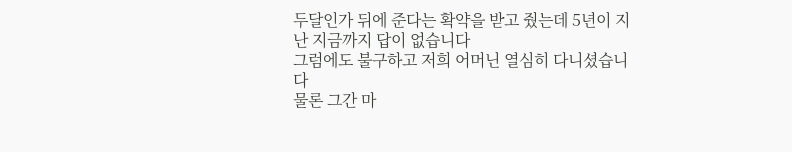두달인가 뒤에 준다는 확약을 받고 줬는데 5년이 지난 지금까지 답이 없습니다
그럼에도 불구하고 저희 어머닌 열심히 다니셨습니다
물론 그간 마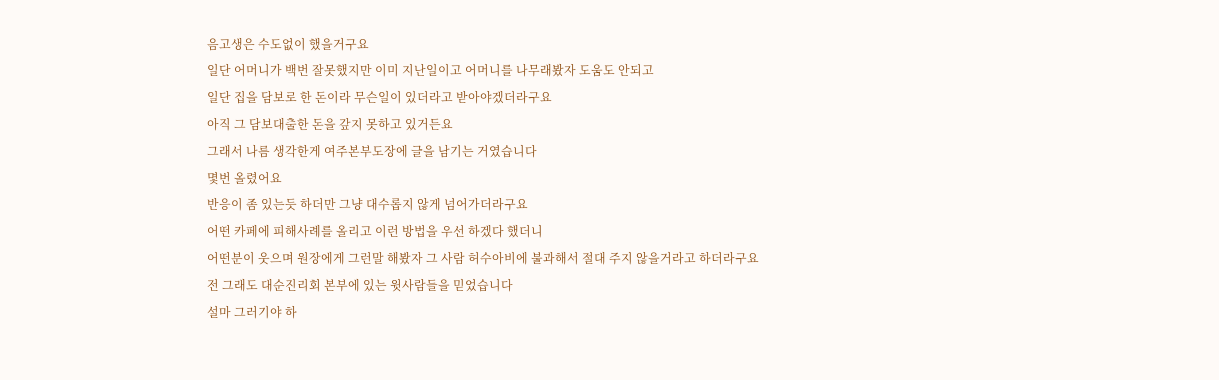음고생은 수도없이 했을거구요
일단 어머니가 백번 잘못했지만 이미 지난일이고 어머니를 나무래봤자 도움도 안되고
일단 집을 담보로 한 돈이라 무슨일이 있더라고 받아야겠더라구요
아직 그 담보대출한 돈을 갚지 못하고 있거든요
그래서 나름 생각한게 여주본부도장에 글을 남기는 거였습니다
몇번 올렸어요
반응이 좀 있는듯 하더만 그냥 대수롭지 않게 넘어가더라구요
어떤 카페에 피해사례를 올리고 이런 방법을 우선 하겠다 했더니
어떤분이 웃으며 원장에게 그런말 해봤자 그 사람 허수아비에 불과해서 절대 주지 않을거라고 하더라구요
전 그래도 대순진리회 본부에 있는 윗사람들을 믿었습니다
설마 그러기야 하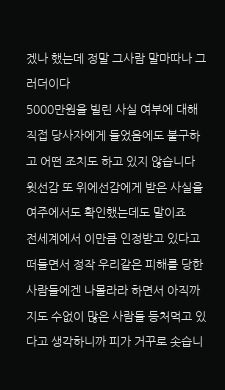겠나 했는데 정말 그사람 말마따나 그러더이다
5000만원을 빌린 사실 여부에 대해 직접 당사자에게 들었음에도 불구하고 어떤 조치도 하고 있지 않습니다
윗선감 또 위에선감에게 받은 사실을 여주에서도 확인했는데도 말이죠
전세계에서 이만큼 인정받고 있다고 떠들면서 정작 우리같은 피해를 당한 사람들에겐 나몰라라 하면서 아직까지도 수없이 많은 사람들 등처먹고 있다고 생각하니까 피가 거꾸로 솟습니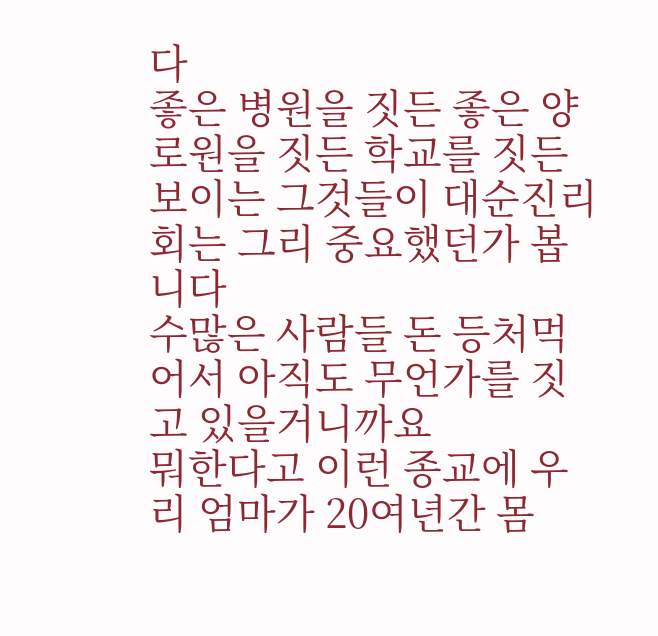다
좋은 병원을 짓든 좋은 양로원을 짓든 학교를 짓든 보이는 그것들이 대순진리회는 그리 중요했던가 봅니다
수많은 사람들 돈 등처먹어서 아직도 무언가를 짓고 있을거니까요
뭐한다고 이런 종교에 우리 엄마가 20여년간 몸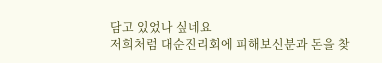담고 있었나 싶네요
저희처럼 대순진리회에 피해보신분과 돈을 찾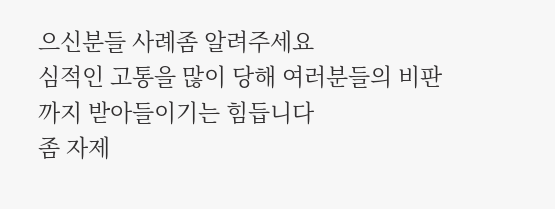으신분들 사례좀 알려주세요
심적인 고통을 많이 당해 여러분들의 비판까지 받아들이기는 힘듭니다
좀 자제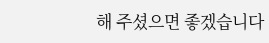해 주셨으면 좋겠습니다